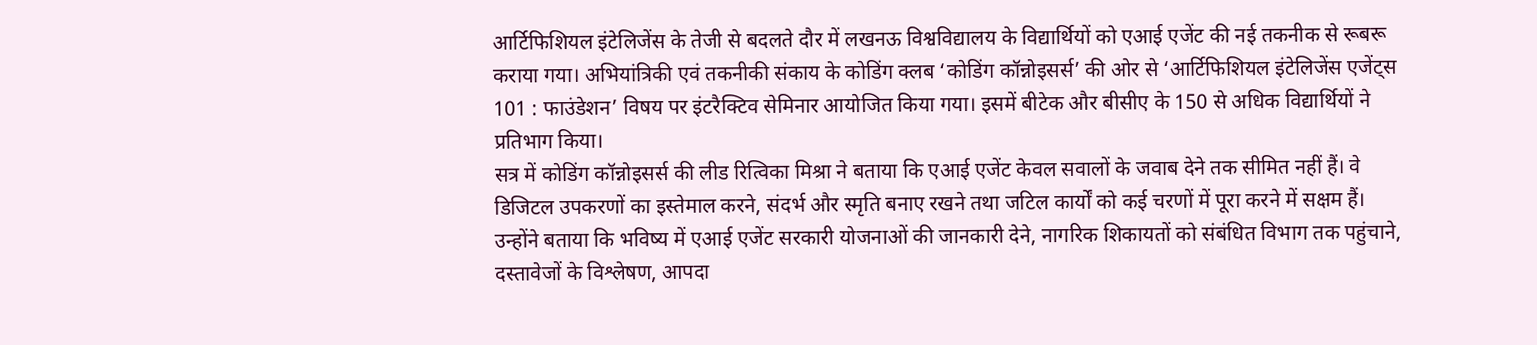आर्टिफिशियल इंटेलिजेंस के तेजी से बदलते दौर में लखनऊ विश्वविद्यालय के विद्यार्थियों को एआई एजेंट की नई तकनीक से रूबरू कराया गया। अभियांत्रिकी एवं तकनीकी संकाय के कोडिंग क्लब ‘कोडिंग कॉन्नोइसर्स’ की ओर से ‘आर्टिफिशियल इंटेलिजेंस एजेंट्स 101 : फाउंडेशन’ विषय पर इंटरैक्टिव सेमिनार आयोजित किया गया। इसमें बीटेक और बीसीए के 150 से अधिक विद्यार्थियों ने प्रतिभाग किया।
सत्र में कोडिंग कॉन्नोइसर्स की लीड रित्विका मिश्रा ने बताया कि एआई एजेंट केवल सवालों के जवाब देने तक सीमित नहीं हैं। वे डिजिटल उपकरणों का इस्तेमाल करने, संदर्भ और स्मृति बनाए रखने तथा जटिल कार्यों को कई चरणों में पूरा करने में सक्षम हैं।
उन्होंने बताया कि भविष्य में एआई एजेंट सरकारी योजनाओं की जानकारी देने, नागरिक शिकायतों को संबंधित विभाग तक पहुंचाने, दस्तावेजों के विश्लेषण, आपदा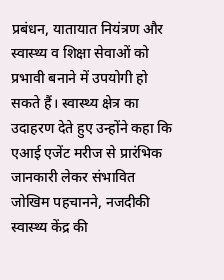प्रबंधन, यातायात नियंत्रण और स्वास्थ्य व शिक्षा सेवाओं को प्रभावी बनाने में उपयोगी हो सकते हैं। स्वास्थ्य क्षेत्र का उदाहरण देते हुए उन्होंने कहा कि एआई एजेंट मरीज से प्रारंभिक जानकारी लेकर संभावित जोखिम पहचानने, नजदीकी स्वास्थ्य केंद्र की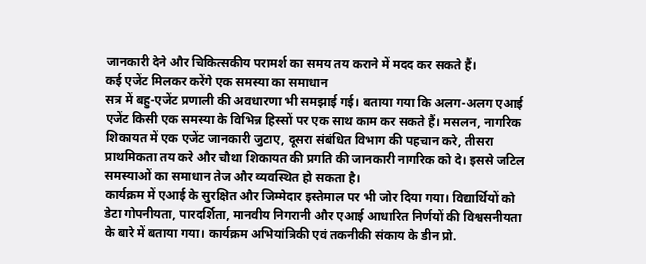जानकारी देने और चिकित्सकीय परामर्श का समय तय कराने में मदद कर सकते हैं।
कई एजेंट मिलकर करेंगे एक समस्या का समाधान
सत्र में बहु-एजेंट प्रणाली की अवधारणा भी समझाई गई। बताया गया कि अलग-अलग एआई एजेंट किसी एक समस्या के विभिन्न हिस्सों पर एक साथ काम कर सकते हैं। मसलन, नागरिक शिकायत में एक एजेंट जानकारी जुटाए, दूसरा संबंधित विभाग की पहचान करे, तीसरा प्राथमिकता तय करे और चौथा शिकायत की प्रगति की जानकारी नागरिक को दे। इससे जटिल समस्याओं का समाधान तेज और व्यवस्थित हो सकता है।
कार्यक्रम में एआई के सुरक्षित और जिम्मेदार इस्तेमाल पर भी जोर दिया गया। विद्यार्थियों को डेटा गोपनीयता, पारदर्शिता, मानवीय निगरानी और एआई आधारित निर्णयों की विश्वसनीयता के बारे में बताया गया। कार्यक्रम अभियांत्रिकी एवं तकनीकी संकाय के डीन प्रो.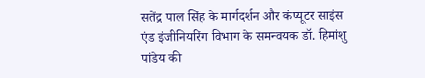सतेंद्र पाल सिंह के मार्गदर्शन और कंप्यूटर साइंस एंड इंजीनियरिंग विभाग के समन्वयक डॉ. हिमांशु पांडेय की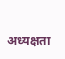अध्यक्षता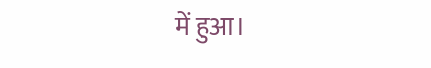में हुआ।